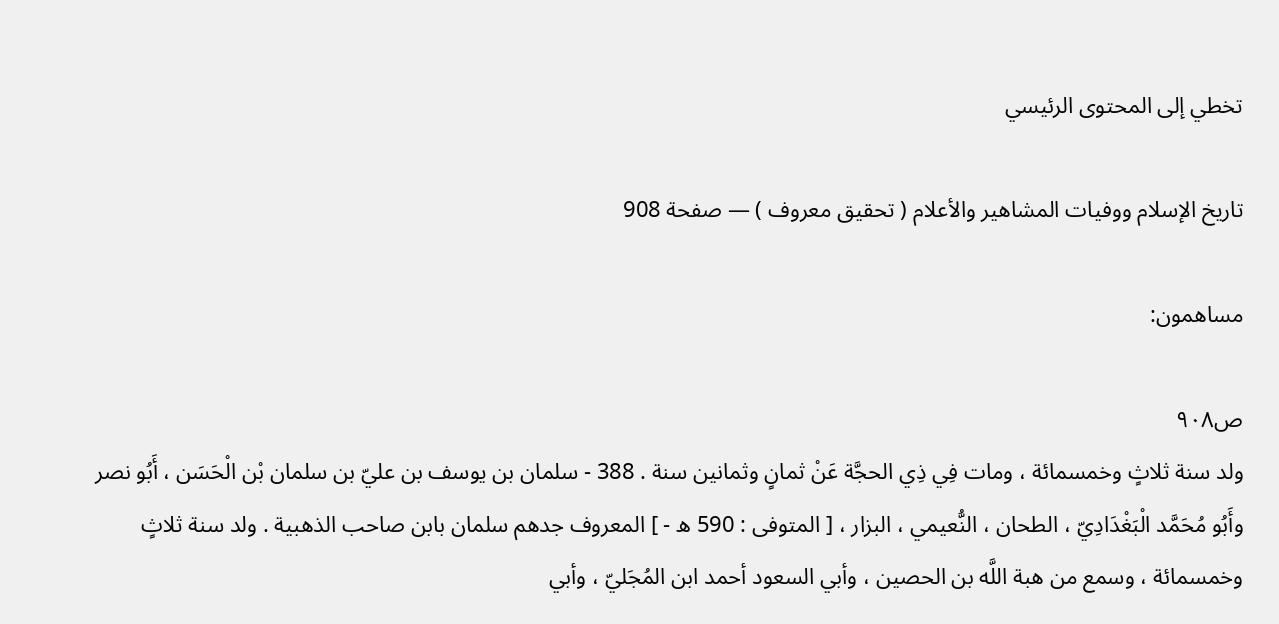تخطي إلى المحتوى الرئيسي

تاريخ الإسلام ووفيات المشاهير والأعلام ( تحقيق معروف ) — صفحة 908

مساهمون:

ص٩٠٨
ولد سنة ثلاثٍ وخمسمائة ، ومات فِي ذِي الحجَّة عَنْ ثمانٍ وثمانين سنة . 388 - سلمان بن يوسف بن عليّ بن سلمان بْن الْحَسَن ، أَبُو نصر وأَبُو مُحَمَّد الْبَغْدَادِيّ ، الطحان ، النُّعيمي ، البزار ، [ المتوفى : 590 ه - ] المعروف جدهم سلمان بابن صاحب الذهبية . ولد سنة ثلاثٍ وخمسمائة ، وسمع من هبة اللَّه بن الحصين ، وأبي السعود أحمد ابن المُجَليّ ، وأبي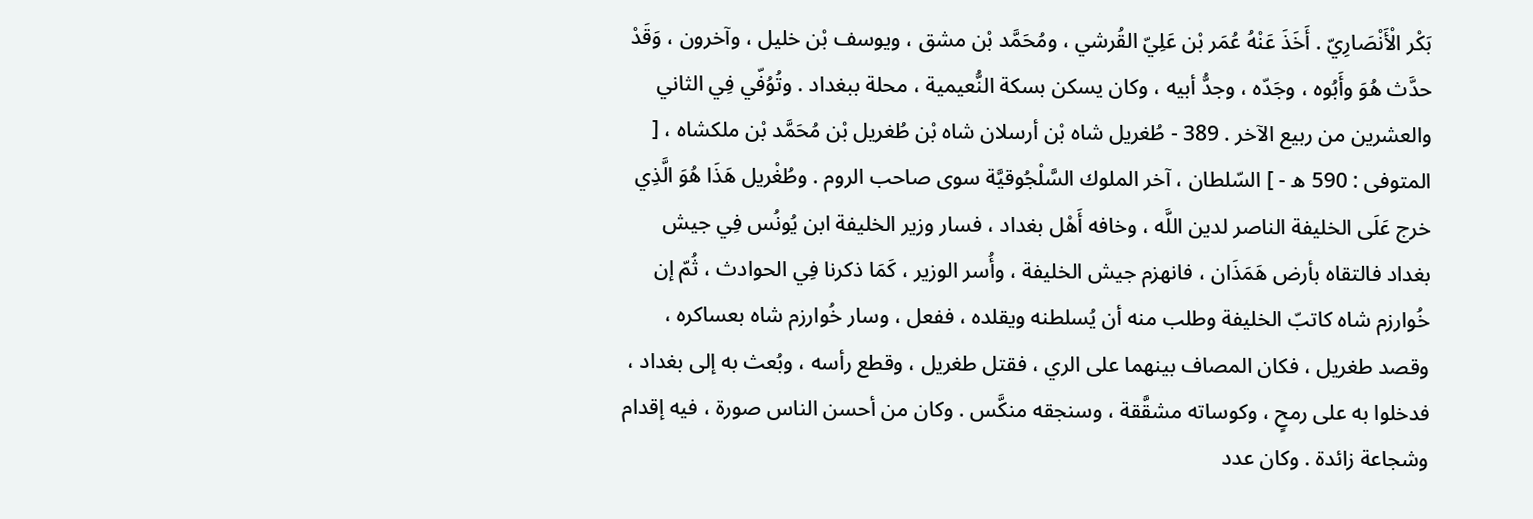بَكْر الْأَنْصَارِيّ . أَخَذَ عَنْهُ عُمَر بْن عَلِيّ القُرشي ، ومُحَمَّد بْن مشق ، ويوسف بْن خليل ، وآخرون ، وَقَدْ حدَّث هُوَ وأَبُوه ، وجَدّه ، وجدُّ أبيه ، وكان يسكن بسكة النُّعيمية ، محلة ببغداد . وتُوُفّي فِي الثاني والعشرين من ربيع الآخر . 389 - طُغريل شاه بْن أرسلان شاه بْن طُغريل بْن مُحَمَّد بْن ملكشاه ، [ المتوفى : 590 ه - ] السّلطان ، آخر الملوك السَّلْجُوقيَّة سوى صاحب الروم . وطُغْريل هَذَا هُوَ الَّذِي خرج عَلَى الخليفة الناصر لدين اللَّه ، وخافه أَهْل بغداد ، فسار وزير الخليفة ابن يُونُس فِي جيش بغداد فالتقاه بأرض هَمَذَان ، فانهزم جيش الخليفة ، وأُسر الوزير ، كَمَا ذكرنا فِي الحوادث ، ثُمّ إن خُوارزم شاه كاتبّ الخليفة وطلب منه أن يُسلطنه ويقلده ، ففعل ، وسار خُوارزم شاه بعساكره ، وقصد طغريل ، فكان المصاف بينهما على الري ، فقتل طغريل ، وقطع رأسه ، وبُعث به إلى بغداد ، فدخلوا به على رمحٍ ، وكوساته مشقَّقة ، وسنجقه منكَّس . وكان من أحسن الناس صورة ، فيه إقدام وشجاعة زائدة . وكان عدد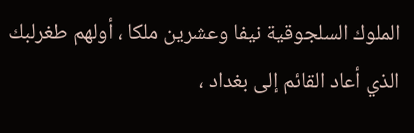الملوك السلجوقية نيفا وعشرين ملكا ، أولهم طغرلبك الذي أعاد القائم إلى بغداد ،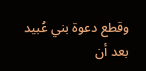وقطع دعوة بني عُبيد بعد أن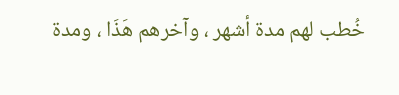خُطب لهم مدة أشهر ، وآخرهم هَذَا ، ومدة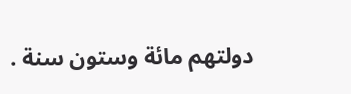دولتهم مائة وستون سنة .